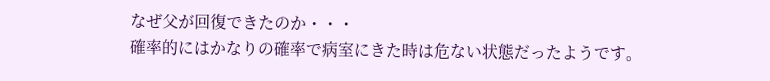なぜ父が回復できたのか・・・
確率的にはかなりの確率で病室にきた時は危ない状態だったようです。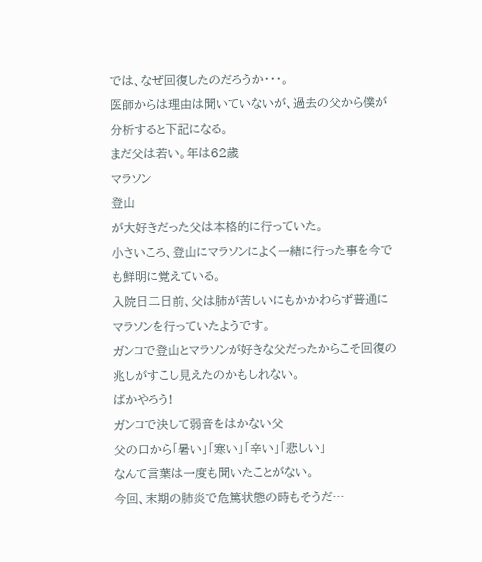では、なぜ回復したのだろうか・・・。
医師からは理由は聞いていないが、過去の父から僕が分析すると下記になる。
まだ父は若い。年は62歳
マラソン
登山
が大好きだった父は本格的に行っていた。
小さいころ、登山にマラソンによく一緒に行った事を今でも鮮明に覚えている。
入院日二日前、父は肺が苦しいにもかかわらず普通にマラソンを行っていたようです。
ガンコで登山とマラソンが好きな父だったからこそ回復の兆しがすこし見えたのかもしれない。
ばかやろう!
ガンコで決して弱音をはかない父
父の口から「暑い」「寒い」「辛い」「悲しい」
なんて言葉は一度も聞いたことがない。
今回、末期の肺炎で危篤状態の時もそうだ…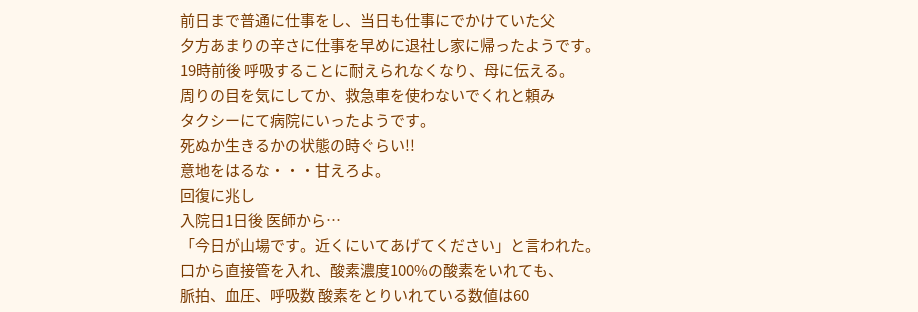前日まで普通に仕事をし、当日も仕事にでかけていた父
夕方あまりの辛さに仕事を早めに退社し家に帰ったようです。
19時前後 呼吸することに耐えられなくなり、母に伝える。
周りの目を気にしてか、救急車を使わないでくれと頼み
タクシーにて病院にいったようです。
死ぬか生きるかの状態の時ぐらい!!
意地をはるな・・・甘えろよ。
回復に兆し
入院日1日後 医師から…
「今日が山場です。近くにいてあげてください」と言われた。
口から直接管を入れ、酸素濃度100%の酸素をいれても、
脈拍、血圧、呼吸数 酸素をとりいれている数値は60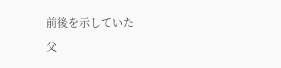前後を示していた
父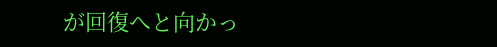が回復へと向かっ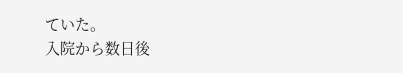ていた。
入院から数日後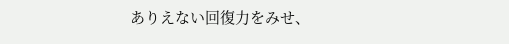ありえない回復力をみせ、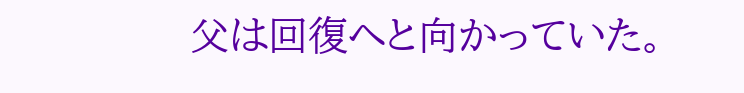父は回復へと向かっていた。